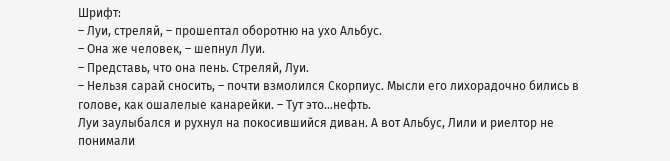Шрифт:
– Луи, стреляй, – прошептал оборотню на ухо Альбус.
– Она же человек, – шепнул Луи.
– Представь, что она пень. Стреляй, Луи.
– Нельзя сарай сносить, – почти взмолился Скорпиус. Мысли его лихорадочно бились в голове, как ошалелые канарейки. – Тут это…нефть.
Луи заулыбался и рухнул на покосившийся диван. А вот Альбус, Лили и риелтор не понимали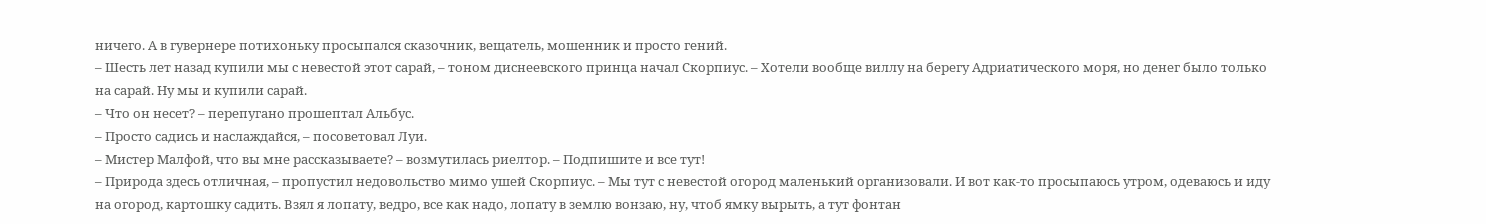ничего. А в гувернере потихоньку просыпался сказочник, вещатель, мошенник и просто гений.
– Шесть лет назад купили мы с невестой этот сарай, – тоном диснеевского принца начал Скорпиус. – Хотели вообще виллу на берегу Адриатического моря, но денег было только на сарай. Ну мы и купили сарай.
– Что он несет? – перепугано прошептал Альбус.
– Просто садись и наслаждайся, – посоветовал Луи.
– Мистер Малфой, что вы мне рассказываете? – возмутилась риелтор. – Подпишите и все тут!
– Природа здесь отличная, – пропустил недовольство мимо ушей Скорпиус. – Мы тут с невестой огород маленький организовали. И вот как-то просыпаюсь утром, одеваюсь и иду на огород, картошку садить. Взял я лопату, ведро, все как надо, лопату в землю вонзаю, ну, чтоб ямку вырыть, а тут фонтан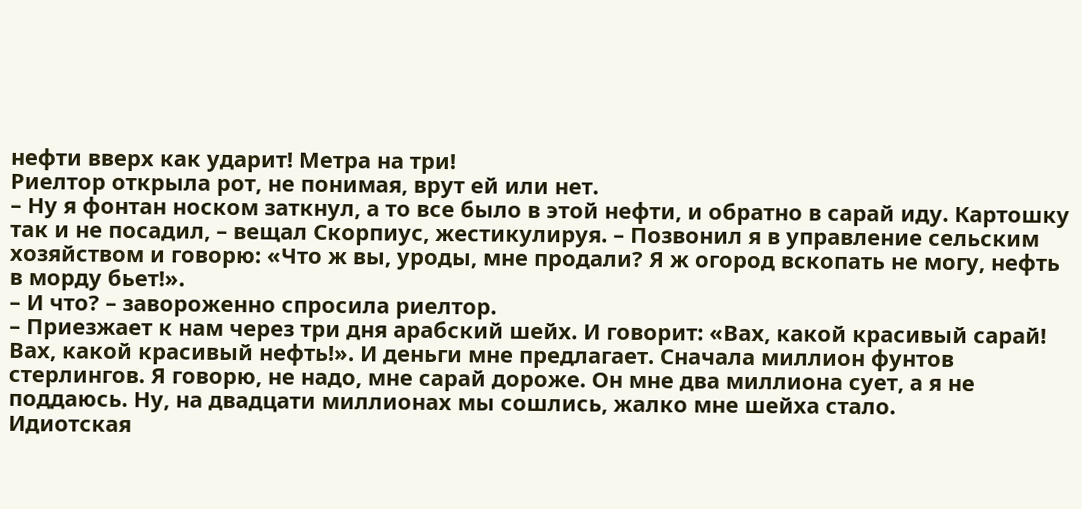нефти вверх как ударит! Метра на три!
Риелтор открыла рот, не понимая, врут ей или нет.
– Ну я фонтан носком заткнул, а то все было в этой нефти, и обратно в сарай иду. Картошку так и не посадил, – вещал Скорпиус, жестикулируя. – Позвонил я в управление сельским хозяйством и говорю: «Что ж вы, уроды, мне продали? Я ж огород вскопать не могу, нефть в морду бьет!».
– И что? – завороженно спросила риелтор.
– Приезжает к нам через три дня арабский шейх. И говорит: «Вах, какой красивый сарай! Вах, какой красивый нефть!». И деньги мне предлагает. Сначала миллион фунтов стерлингов. Я говорю, не надо, мне сарай дороже. Он мне два миллиона сует, а я не поддаюсь. Ну, на двадцати миллионах мы сошлись, жалко мне шейха стало.
Идиотская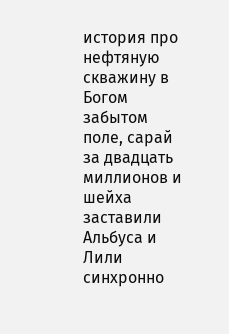история про нефтяную скважину в Богом забытом поле, сарай за двадцать миллионов и шейха заставили Альбуса и Лили синхронно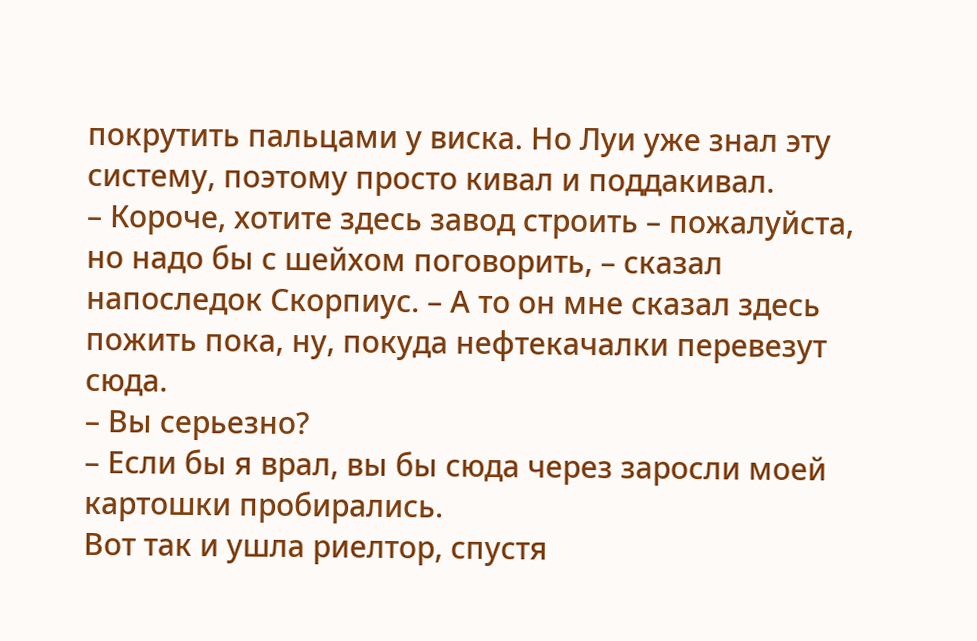покрутить пальцами у виска. Но Луи уже знал эту систему, поэтому просто кивал и поддакивал.
– Короче, хотите здесь завод строить – пожалуйста, но надо бы с шейхом поговорить, – сказал напоследок Скорпиус. – А то он мне сказал здесь пожить пока, ну, покуда нефтекачалки перевезут сюда.
– Вы серьезно?
– Если бы я врал, вы бы сюда через заросли моей картошки пробирались.
Вот так и ушла риелтор, спустя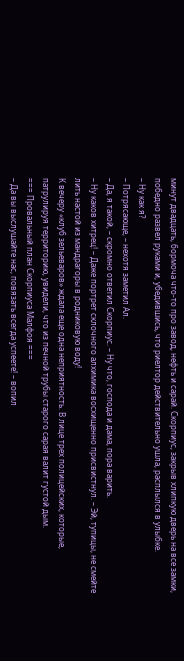минут двадцать, бормоча что-то про завод, нефть и сарай. Скорпиус, закрыв хлипкую дверь на все замки, победно развел руками и, убедившись, что риелтор действительно ушла, расплылся в улыбке.
– Ну как я?
– Потрясающе, – нехотя заметил Ал.
– Да, я такой, – скромно ответил Скорпиус. – Ну что, господа и дама, пора варить.
– Ну каков хитрец! – Даже портрет склочного алхимика восхищенно присвистнул. – Эй, тупицы, не смейте лить настой из мандрагоры в родниковую воду!
К вечеру «клуб зельеваров» ждала еще одна неприятность. В лице трех полицейских, которые, патрулируя территорию, увидели, что из печной трубы старого сарая валит густой дым.
=== Провальный план Скорпиуса Малфоя ===
– Да вы выслушайте нас, повязать всегда успеете! – вопил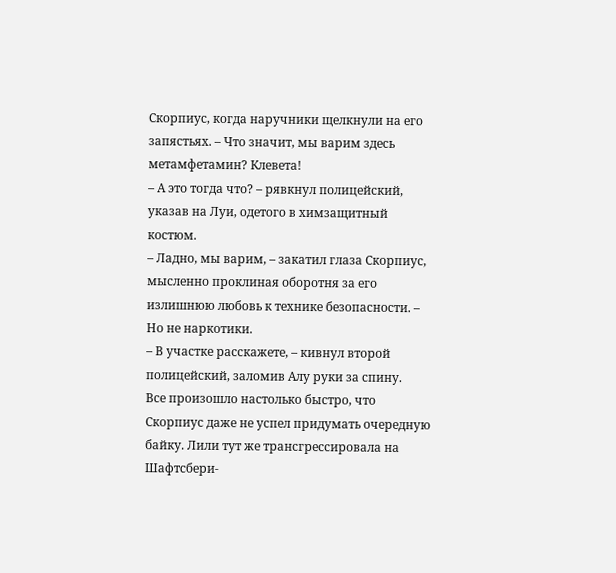Скорпиус, когда наручники щелкнули на его запястьях. – Что значит, мы варим здесь метамфетамин? Клевета!
– А это тогда что? – рявкнул полицейский, указав на Луи, одетого в химзащитный костюм.
– Ладно, мы варим, – закатил глаза Скорпиус, мысленно проклиная оборотня за его излишнюю любовь к технике безопасности. – Но не наркотики.
– В участке расскажете, – кивнул второй полицейский, заломив Алу руки за спину.
Все произошло настолько быстро, что Скорпиус даже не успел придумать очередную байку. Лили тут же трансгрессировала на Шафтсбери-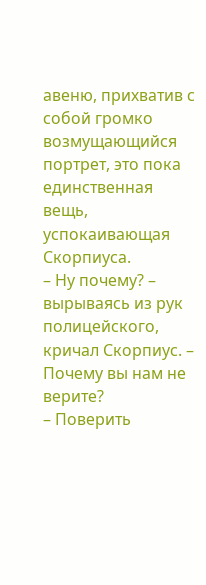авеню, прихватив с собой громко возмущающийся портрет, это пока единственная вещь, успокаивающая Скорпиуса.
– Ну почему? – вырываясь из рук полицейского, кричал Скорпиус. – Почему вы нам не верите?
– Поверить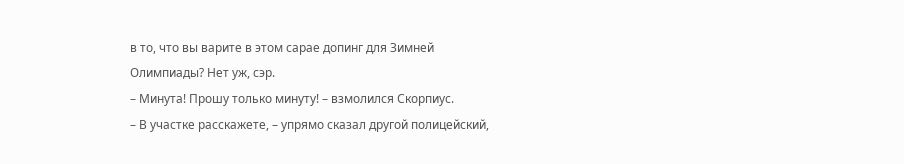в то, что вы варите в этом сарае допинг для Зимней Олимпиады? Нет уж, сэр.
– Минута! Прошу только минуту! – взмолился Скорпиус.
– В участке расскажете, – упрямо сказал другой полицейский,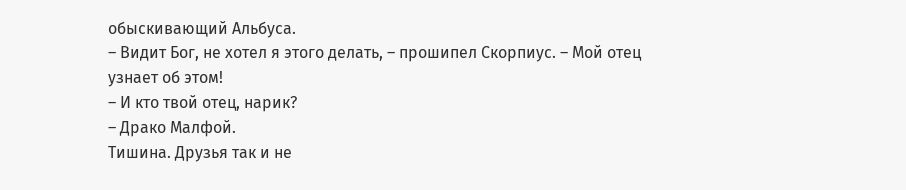обыскивающий Альбуса.
– Видит Бог, не хотел я этого делать, – прошипел Скорпиус. – Мой отец узнает об этом!
– И кто твой отец, нарик?
– Драко Малфой.
Тишина. Друзья так и не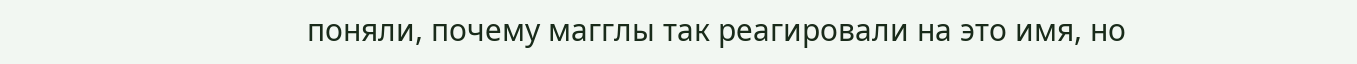поняли, почему магглы так реагировали на это имя, но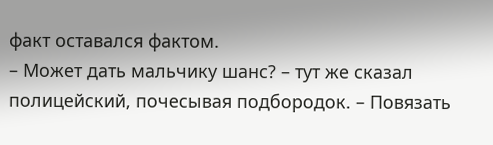факт оставался фактом.
– Может дать мальчику шанс? – тут же сказал полицейский, почесывая подбородок. – Повязать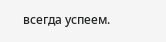всегда успеем.